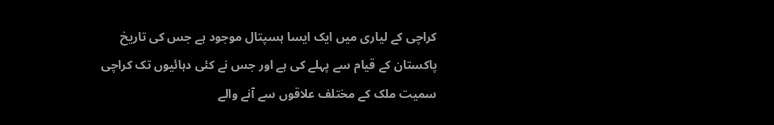کراچی کے لیاری میں ایک ایسا ہسپتال موجود ہے جس کی تاریخ پاکستان کے قیام سے پہلے کی ہے اور جس نے کئی دہائیوں تک کراچی سمیت ملک کے مختلف علاقوں سے آنے والے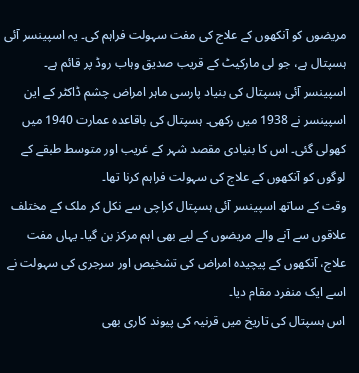مریضوں کو آنکھوں کے علاج کی مفت سہولت فراہم کی۔ یہ اسپینسر آئی ہسپتال ہے، جو لی مارکیٹ کے قریب صدیق وہاب روڈ پر قائم ہے۔
اسپینسر آئی ہسپتال کی بنیاد پارسی ماہر امراض چشم ڈاکٹر کے این اسپینسر نے 1938 میں رکھی۔ ہسپتال کی باقاعدہ عمارت 1940 میں کھولی گئی۔ اس کا بنیادی مقصد شہر کے غریب اور متوسط طبقے کے لوگوں کو آنکھوں کے علاج کی سہولت فراہم کرنا تھا۔
وقت کے ساتھ اسپینسر آئی ہسپتال کراچی سے نکل کر ملک کے مختلف علاقوں سے آنے والے مریضوں کے لیے بھی اہم مرکز بن گیا۔ یہاں مفت علاج، آنکھوں کے پیچیدہ امراض کی تشخیص اور سرجری کی سہولت نے اسے ایک منفرد مقام دیا۔
اس ہسپتال کی تاریخ میں قرنیہ کی پیوند کاری بھی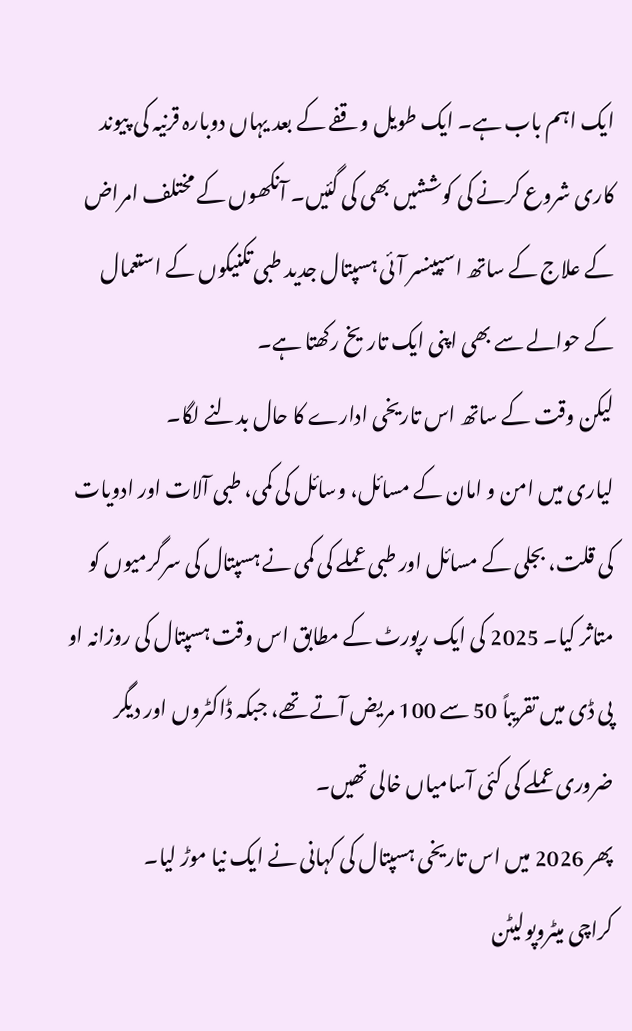ایک اہم باب ہے۔ ایک طویل وقفے کے بعد یہاں دوبارہ قرنیہ کی پیوند کاری شروع کرنے کی کوششیں بھی کی گئیں۔ آنکھوں کے مختلف امراض کے علاج کے ساتھ اسپینسر آئی ہسپتال جدید طبی تکنیکوں کے استعمال کے حوالے سے بھی اپنی ایک تاریخ رکھتا ہے۔
لیکن وقت کے ساتھ اس تاریخی ادارے کا حال بدلنے لگا۔
لیاری میں امن و امان کے مسائل، وسائل کی کمی، طبی آلات اور ادویات کی قلت، بجلی کے مسائل اور طبی عملے کی کمی نے ہسپتال کی سرگرمیوں کو متاثر کیا۔ 2025 کی ایک رپورٹ کے مطابق اس وقت ہسپتال کی روزانہ او پی ڈی میں تقریباً 50 سے 100 مریض آتے تھے، جبکہ ڈاکٹروں اور دیگر ضروری عملے کی کئی آسامیاں خالی تھیں۔
پھر 2026 میں اس تاریخی ہسپتال کی کہانی نے ایک نیا موڑ لیا۔
کراچی میٹروپولیٹن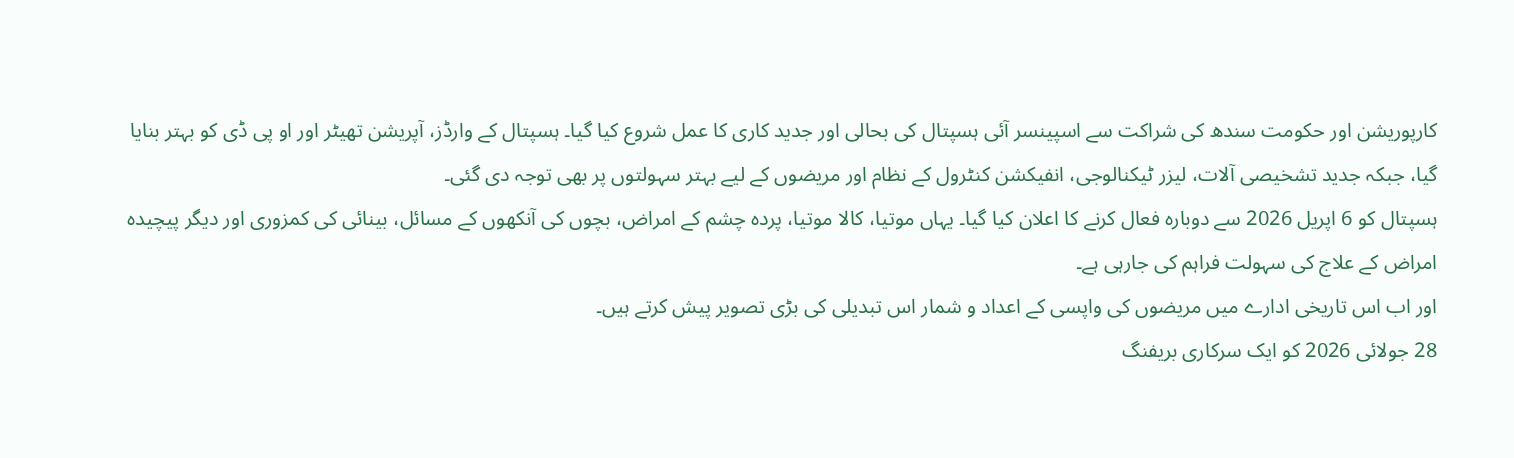کارپوریشن اور حکومت سندھ کی شراکت سے اسپینسر آئی ہسپتال کی بحالی اور جدید کاری کا عمل شروع کیا گیا۔ ہسپتال کے وارڈز، آپریشن تھیٹر اور او پی ڈی کو بہتر بنایا گیا، جبکہ جدید تشخیصی آلات، لیزر ٹیکنالوجی، انفیکشن کنٹرول کے نظام اور مریضوں کے لیے بہتر سہولتوں پر بھی توجہ دی گئی۔
ہسپتال کو 6 اپریل 2026 سے دوبارہ فعال کرنے کا اعلان کیا گیا۔ یہاں موتیا، کالا موتیا، پردہ چشم کے امراض، بچوں کی آنکھوں کے مسائل، بینائی کی کمزوری اور دیگر پیچیدہ امراض کے علاج کی سہولت فراہم کی جارہی ہے۔
اور اب اس تاریخی ادارے میں مریضوں کی واپسی کے اعداد و شمار اس تبدیلی کی بڑی تصویر پیش کرتے ہیں۔
28 جولائی 2026 کو ایک سرکاری بریفنگ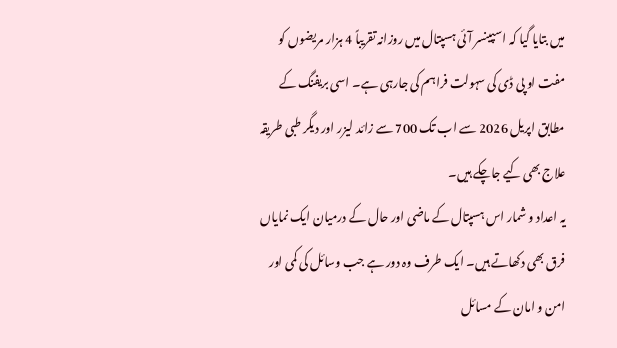میں بتایا گیا کہ اسپینسر آئی ہسپتال میں روزانہ تقریباً 4 ہزار مریضوں کو مفت او پی ڈی کی سہولت فراہم کی جارہی ہے۔ اسی بریفنگ کے مطابق اپریل 2026 سے اب تک 700 سے زائد لیزر اور دیگر طبی طریقہ علاج بھی کیے جاچکے ہیں۔
یہ اعداد و شمار اس ہسپتال کے ماضی اور حال کے درمیان ایک نمایاں فرق بھی دکھاتے ہیں۔ ایک طرف وہ دور ہے جب وسائل کی کمی اور امن و امان کے مسائل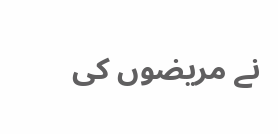نے مریضوں کی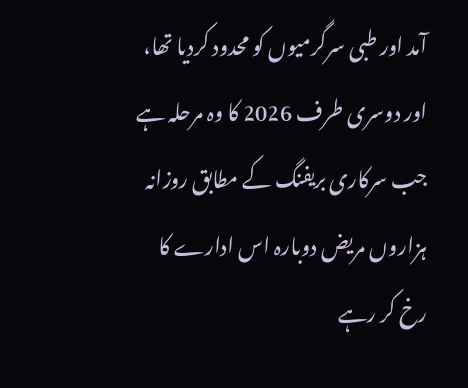آمد اور طبی سرگرمیوں کو محدود کردیا تھا، اور دوسری طرف 2026 کا وہ مرحلہ ہے جب سرکاری بریفنگ کے مطابق روزانہ ہزاروں مریض دوبارہ اس ادارے کا رخ کر رہے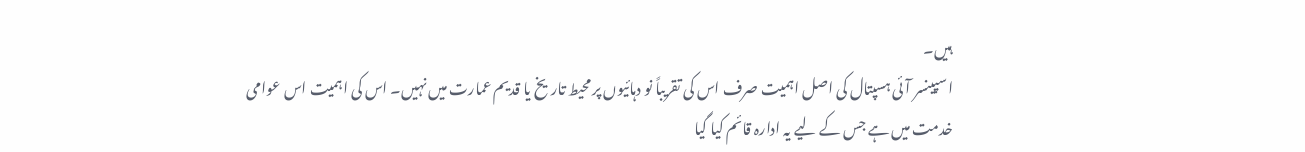ہیں۔
اسپینسر آئی ہسپتال کی اصل اہمیت صرف اس کی تقریباً نو دہائیوں پر محیط تاریخ یا قدیم عمارت میں نہیں۔ اس کی اہمیت اس عوامی خدمت میں ہے جس کے لیے یہ ادارہ قائم کیا گیا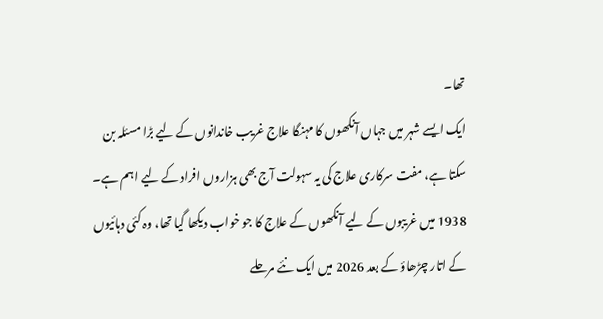تھا۔
ایک ایسے شہر میں جہاں آنکھوں کا مہنگا علاج غریب خاندانوں کے لیے بڑا مسئلہ بن سکتا ہے، مفت سرکاری علاج کی یہ سہولت آج بھی ہزاروں افراد کے لیے اہم ہے۔
1938 میں غریبوں کے لیے آنکھوں کے علاج کا جو خواب دیکھا گیا تھا، وہ کئی دہائیوں کے اتار چڑھاؤ کے بعد 2026 میں ایک نئے مرحلے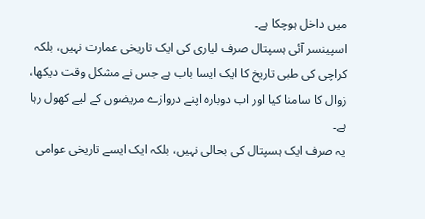میں داخل ہوچکا ہے۔
اسپینسر آئی ہسپتال صرف لیاری کی ایک تاریخی عمارت نہیں، بلکہ کراچی کی طبی تاریخ کا ایک ایسا باب ہے جس نے مشکل وقت دیکھا، زوال کا سامنا کیا اور اب دوبارہ اپنے دروازے مریضوں کے لیے کھول رہا ہے۔
یہ صرف ایک ہسپتال کی بحالی نہیں، بلکہ ایک ایسے تاریخی عوامی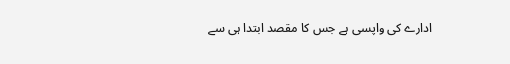ادارے کی واپسی ہے جس کا مقصد ابتدا ہی سے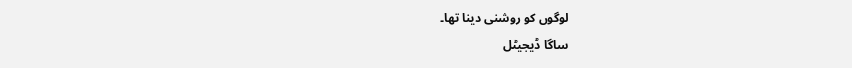لوگوں کو روشنی دینا تھا۔
ساگا ڈیجیٹل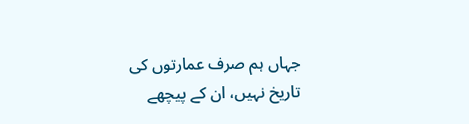جہاں ہم صرف عمارتوں کی تاریخ نہیں، ان کے پیچھے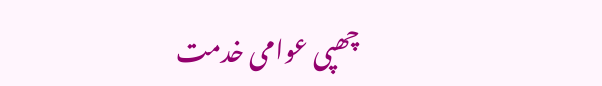چھپی عوامی خدمت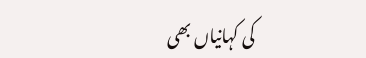کی کہانیاں بھی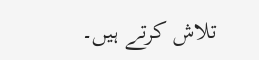تلاش کرتے ہیں۔